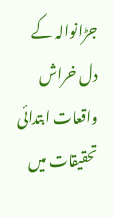جڑانوالہ کے دل خراش واقعات ابتدائی تحقیقات میں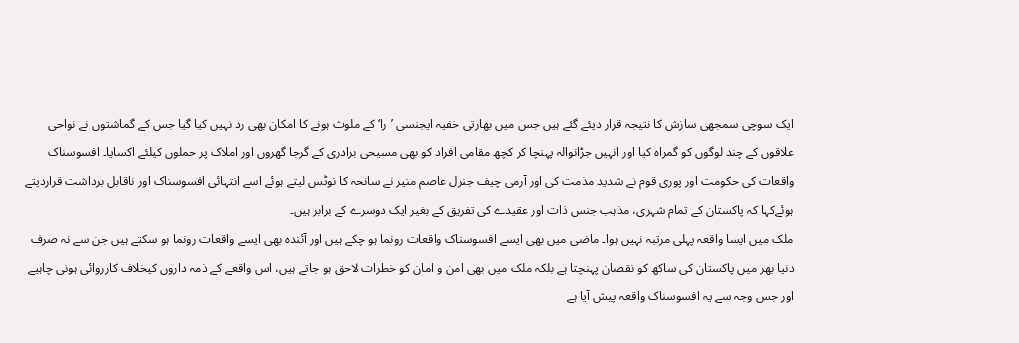ایک سوچی سمجھی سازش کا نتیجہ قرار دیئے گئے ہیں جس میں بھارتی خفیہ ایجنسی ’را‘ کے ملوث ہونے کا امکان بھی رد نہیں کیا گیا جس کے گماشتوں نے نواحی علاقوں کے چند لوگوں کو گمراہ کیا اور انہیں جڑانوالہ پہنچا کر کچھ مقامی افراد کو بھی مسیحی برادری کے گرجا گھروں اور املاک پر حملوں کیلئے اکسایا۔ افسوسناک واقعات کی حکومت اور پوری قوم نے شدید مذمت کی اور آرمی چیف جنرل عاصم منیر نے سانحہ کا نوٹس لیتے ہوئے اسے انتہائی افسوسناک اور ناقابل برداشت قراردیتے ہوئےکہا کہ پاکستان کے تمام شہری، مذہب جنس ذات اور عقیدے کی تفریق کے بغیر ایک دوسرے کے برابر ہیں۔
ملک میں ایسا واقعہ پہلی مرتبہ نہیں ہوا۔ ماضی میں بھی ایسے افسوسناک واقعات رونما ہو چکے ہیں اور آئندہ بھی ایسے واقعات رونما ہو سکتے ہیں جن سے نہ صرف دنیا بھر میں پاکستان کی ساکھ کو نقصان پہنچتا ہے بلکہ ملک میں بھی امن و امان کو خطرات لاحق ہو جاتے ہیں، اس واقعے کے ذمہ داروں کیخلاف کارروائی ہونی چاہیے اور جس وجہ سے یہ افسوسناک واقعہ پیش آیا ہے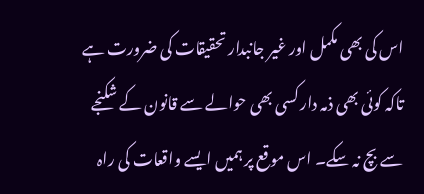اس کی بھی مکمل اور غیر جانبدار تحقیقات کی ضرورت ہے تاکہ کوئی بھی ذمہ دار کسی بھی حوالے سے قانون کے شکنجے سے بچ نہ سکے۔ اس موقع پر ہمیں ایسے واقعات کی راہ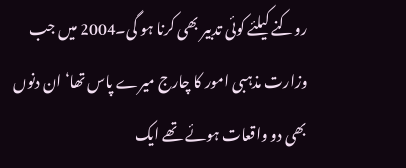روکنے کیلئے کوئی تدبیر بھی کرنا ہو گی۔2004 میں جب وزارت مذہبی امور کا چارج میرے پاس تھا‘ ان دنوں بھی دو واقعات ہوئے تھے ایک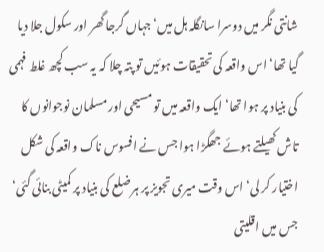شانتی نگر میں دوسرا سانگلہ ہل میں‘ جہاں گرجا گھر اور سکول جلا دیا گیا تھا‘ اس واقعہ کی تحقیقات ہوئیں تو پتہ چلا کہ یہ سب کچھ غلط فہمی کی بنیاد پر ہوا تھا‘ ایک واقعہ میں تو مسیحی اور مسلمان نوجوانوں کا تاش کھیلتے ہوئے جھگڑا ہوا جس نے افسوس ناک واقعہ کی شکل اختیار کر لی‘ اس وقت میری تجویز پر ہر ضلع کی بنیاد پر کمیٹی بنائی گئی‘ جس میں اقلیتی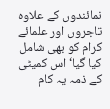نمائندوں کے علاوہ تاجروں اور علمائے کرام کو بھی شامل کیا گیا‘ اس کمیٹی کے ذمہ یہ کام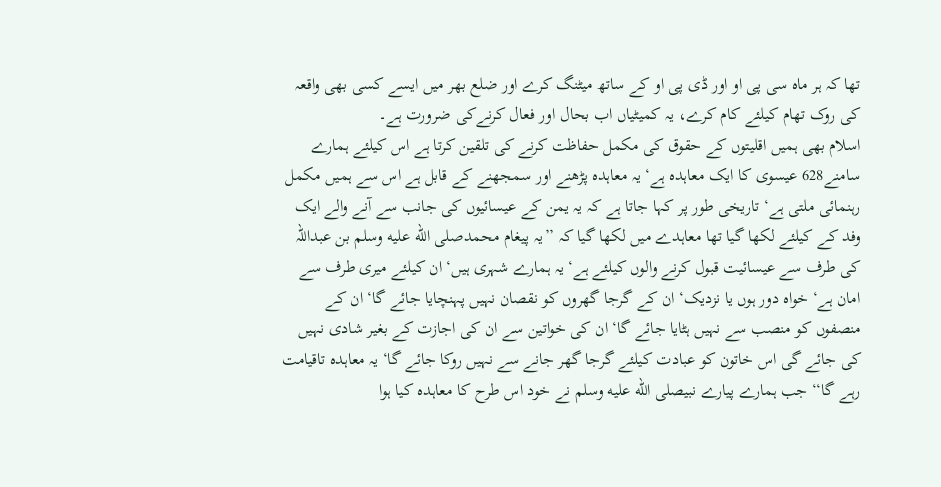تھا کہ ہر ماہ سی پی او اور ڈی پی او کے ساتھ میٹنگ کرے اور ضلع بھر میں ایسے کسی بھی واقعہ کی روک تھام کیلئے کام کرے، یہ کمیٹیاں اب بحال اور فعال کرنےکی ضرورت ہے۔
اسلام بھی ہمیں اقلیتوں کے حقوق کی مکمل حفاظت کرنے کی تلقین کرتا ہے اس کیلئے ہمارے سامنے628 عیسوی کا ایک معاہدہ ہے‘ یہ معاہدہ پڑھنے اور سمجھنے کے قابل ہے اس سے ہمیں مکمل رہنمائی ملتی ہے‘ تاریخی طور پر کہا جاتا ہے کہ یہ یمن کے عیسائیوں کی جانب سے آنے والے ایک وفد کے کیلئے لکھا گیا تھا معاہدے میں لکھا گیا کہ ’’یہ پیغام محمدصلى الله عليه وسلم بن عبداللہ کی طرف سے عیسائیت قبول کرنے والوں کیلئے ہے‘ یہ ہمارے شہری ہیں‘ ان کیلئے میری طرف سے امان ہے‘ خواہ دور ہوں یا نزدیک‘ ان کے گرجا گھروں کو نقصان نہیں پہنچایا جائے گا‘ ان کے منصفوں کو منصب سے نہیں ہٹایا جائے گا‘ ان کی خواتین سے ان کی اجازت کے بغیر شادی نہیں کی جائے گی اس خاتون کو عبادت کیلئے گرجا گھر جانے سے نہیں روکا جائے گا‘ یہ معاہدہ تاقیامت رہے گا‘‘ جب ہمارے پیارے نبیصلى الله عليه وسلم نے خود اس طرح کا معاہدہ کیا ہوا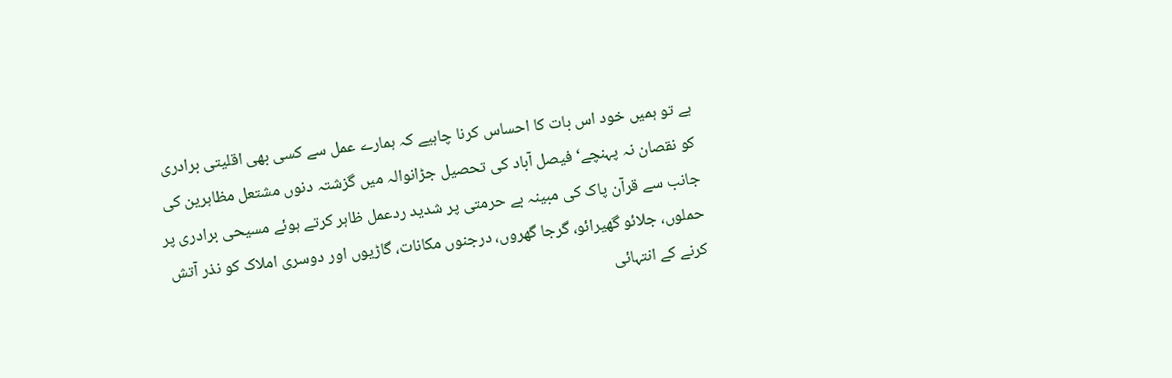ہے تو ہمیں خود اس بات کا احساس کرنا چاہیے کہ ہمارے عمل سے کسی بھی اقلیتی برادری کو نقصان نہ پہنچے‘ فیصل آباد کی تحصیل جڑانوالہ میں گزشتہ دنوں مشتعل مظاہرین کی جانب سے قرآن پاک کی مبینہ بے حرمتی پر شدید ردعمل ظاہر کرتے ہوئے مسیحی برادری پر حملوں، جلائو گھیرائو، گرجا گھروں، درجنوں مکانات، گاڑیوں اور دوسری املاک کو نذر آتش کرنے کے انتہائی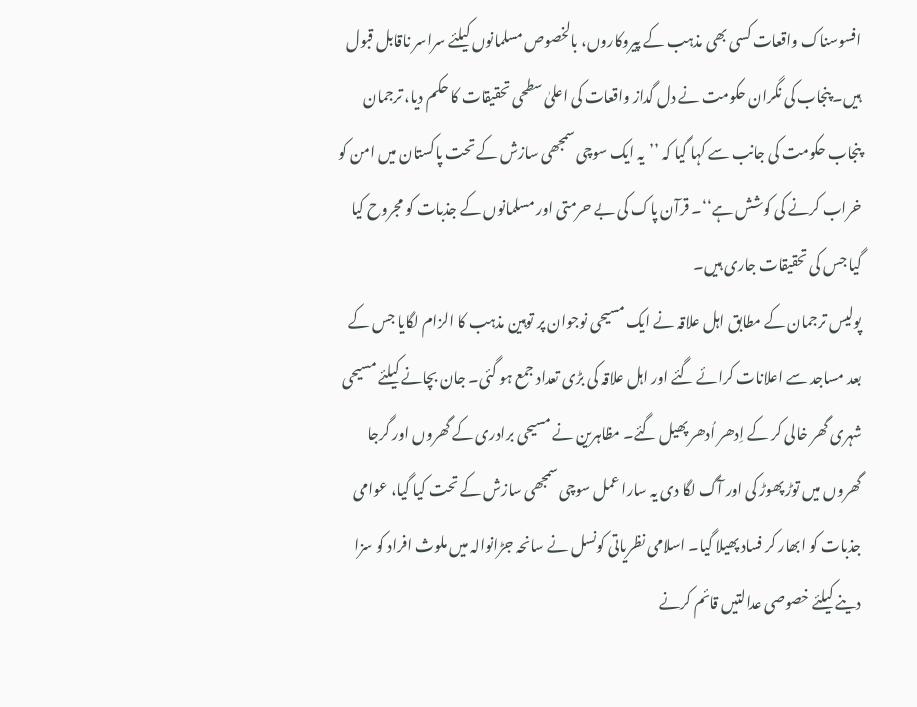افسوسناک واقعات کسی بھی مذہب کے پیروکاروں، بالخصوص مسلمانوں کیلئے سراسر ناقابل قبول ہیں۔ پنجاب کی نگران حکومت نے دل گداز واقعات کی اعلیٰ سطحی تحقیقات کا حکم دیا، ترجمان پنجاب حکومت کی جانب سے کہا گیا کہ ’’یہ ایک سوچی سمجھی سازش کے تحت پاکستان میں امن کو خراب کرنے کی کوشش ہے‘‘۔ قرآن پاک کی بے حرمتی اور مسلمانوں کے جذبات کو مجروح کیا گیا جس کی تحقیقات جاری ہیں۔
پولیس ترجمان کے مطابق اہل علاقہ نے ایک مسیحی نوجوان پر توہین مذہب کا الزام لگایا جس کے بعد مساجد سے اعلانات کرائے گئے اور اہل علاقہ کی بڑی تعداد جمع ہو گئی۔ جان بچانے کیلئے مسیحی شہری گھر خالی کر کے اِدھر اُدھر پھیل گئے۔ مظاہرین نے مسیحی برادری کے گھروں اور گرجا گھروں میں توڑ پھوڑ کی اور آگ لگا دی یہ سارا عمل سوچی سمجھی سازش کے تحت کیا گیا، عوامی جذبات کو ابھار کر فساد پھیلا گیا۔ اسلامی نظریاتی کونسل نے سانحہ جڑانوالہ میں ملوث افراد کو سزا دینے کیلئے خصوصی عدالتیں قائم کرنے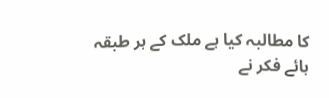کا مطالبہ کیا ہے ملک کے ہر طبقہ ہائے فکر نے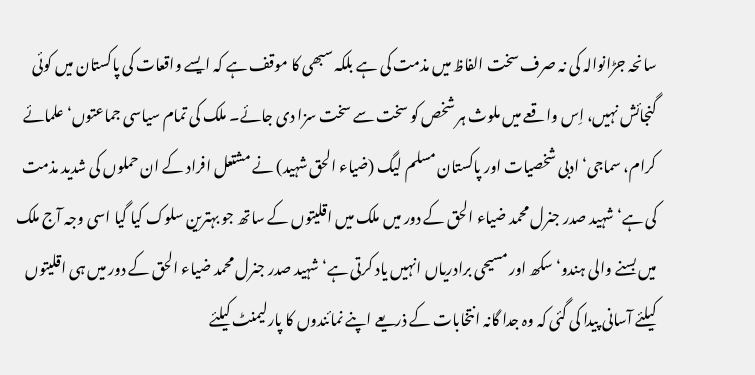سانحہ جڑانوالہ کی نہ صرف سخت الفاظ میں مذمت کی ہے بلکہ سبھی کا موقف ہے کہ ایسے واقعات کی پاکستان میں کوئی گنجائش نہیں، اِس واقعے میں ملوث ہر شخص کو سخت سے سخت سزا دی جائے۔ ملک کی تمام سیاسی جماعتوں‘ علمائے کرام، سماجی‘ ادبی شخصیات اور پاکستان مسلم لیگ (ضیاء الحق شہید) نے مشتعل افراد کے ان حملوں کی شدید مذمت کی ہے‘ شہید صدر جنرل محمد ضیاء الحق کے دور میں ملک میں اقلیتوں کے ساتھ جو بہترین سلوک کیا گیا اسی وجہ آج ملک میں بسنے والی ہندو‘ سکھ اور مسیحی برادریاں انہیں یاد کرتی ہے‘ شہید صدر جنرل محمد ضیاء الحق کے دور میں ہی اقلیتوں کیلئے آسانی پیدا کی گئی کہ وہ جدا گانہ انتخابات کے ذریعے اپنے نمائندوں کا پارلیمنٹ کیلئے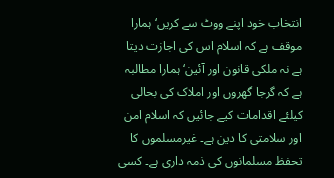انتخاب خود اپنے ووٹ سے کریں‘ ہمارا موقف ہے کہ اسلام اس کی اجازت دیتا ہے نہ ملکی قانون اور آئین‘ ہمارا مطالبہ ہے کہ گرجا گھروں اور املاک کی بحالی کیلئے اقدامات کیے جائیں کہ اسلام امن اور سلامتی کا دین ہے۔ غیرمسلموں کا تحفظ مسلمانوں کی ذمہ داری ہے۔ کسی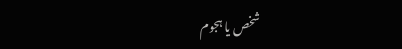شخص یا ہجوم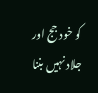کو خود جج اور جلاد نہیں بننا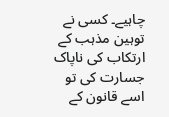چاہیے۔ کسی نے توہین مذہب کے ارتکاب کی ناپاک جسارت کی تو اسے قانون کے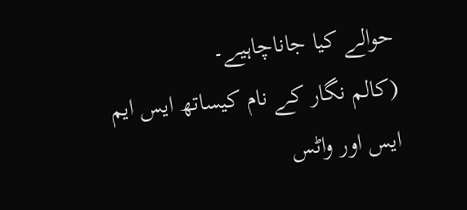حوالے کیا جاناچاہیے۔
(کالم نگار کے نام کیساتھ ایس ایم ایس اور واٹس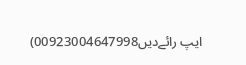ایپ رائےدیں00923004647998)